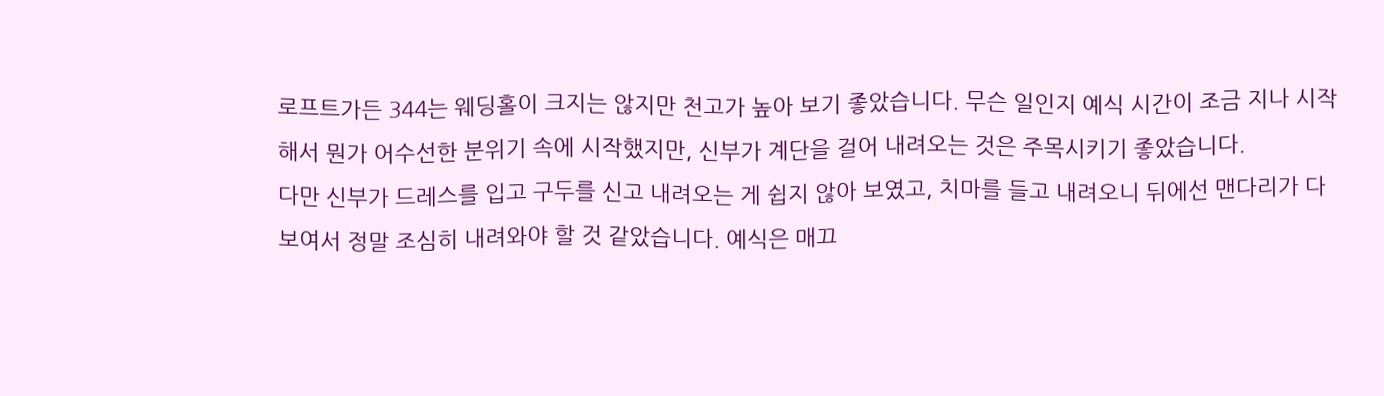로프트가든 344는 웨딩홀이 크지는 않지만 천고가 높아 보기 좋았습니다. 무슨 일인지 예식 시간이 조금 지나 시작해서 뭔가 어수선한 분위기 속에 시작했지만, 신부가 계단을 걸어 내려오는 것은 주목시키기 좋았습니다.
다만 신부가 드레스를 입고 구두를 신고 내려오는 게 쉽지 않아 보였고, 치마를 들고 내려오니 뒤에선 맨다리가 다 보여서 정말 조심히 내려와야 할 것 같았습니다. 예식은 매끄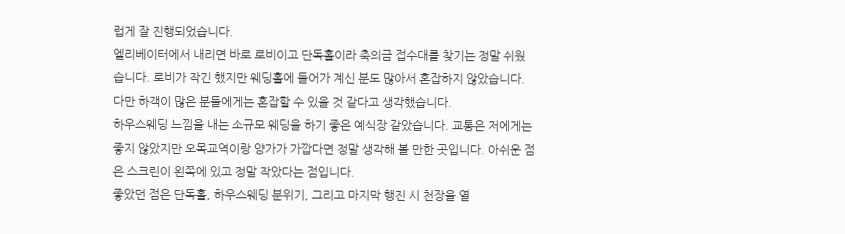럽게 잘 진행되었습니다.
엘리베이터에서 내리면 바로 로비이고 단독홀이라 축의금 접수대를 찾기는 정말 쉬웠습니다. 로비가 작긴 했지만 웨딩홀에 들어가 계신 분도 많아서 혼잡하지 않았습니다. 다만 하객이 많은 분들에게는 혼잡할 수 있을 것 같다고 생각했습니다.
하우스웨딩 느낌을 내는 소규모 웨딩을 하기 좋은 예식장 같았습니다. 교통은 저에게는 좋지 않았지만 오목교역이랑 양가가 가깝다면 정말 생각해 볼 만한 곳입니다. 아쉬운 점은 스크린이 왼쪽에 있고 정말 작았다는 점입니다.
좋았던 점은 단독홀, 하우스웨딩 분위기, 그리고 마지막 행진 시 천장을 열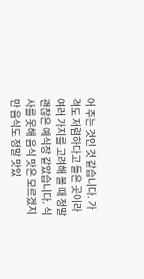어 주는 것인 것 같습니다. 가격도 저렴하다고 들은 곳이라 여러 가지를 고려해 볼 때 정말 괜찮은 예식장 같았습니다. 식사를 못해 음식 맛은 모르겠지만 음식도 정말 맛있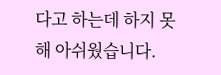다고 하는데 하지 못해 아쉬웠습니다.